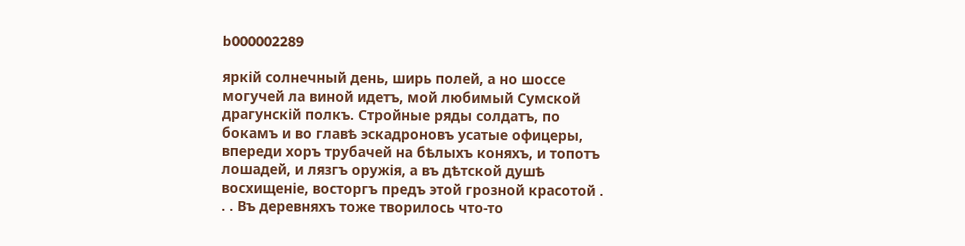b000002289

яркій солнечный день, ширь полей, а но шоссе могучей ла виной идетъ, мой любимый Сумской драгунскій полкъ. Стройные ряды солдатъ, по бокамъ и во главѣ эскадроновъ усатые офицеры, впереди хоръ трубачей на бѣлыхъ коняхъ, и топотъ лошадей, и лязгъ оружія, а въ дѣтской душѣ восхищеніе, восторгъ предъ этой грозной красотой . . . Въ деревняхъ тоже творилось что-то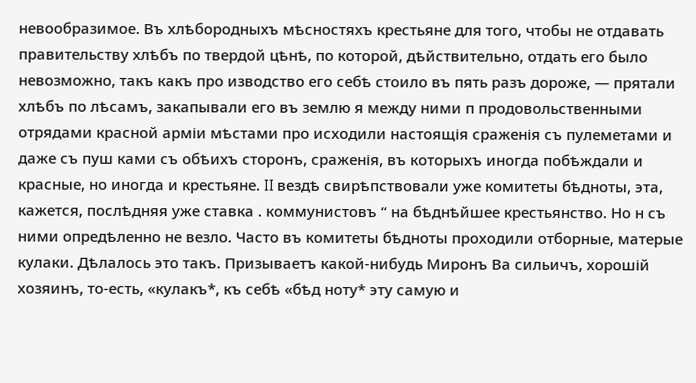невообразимое. Въ хлѣбородныхъ мѣсностяхъ крестьяне для того, чтобы не отдавать правительству хлѣбъ по твердой цѣнѣ, по которой, дѣйствительно, отдать его было невозможно, такъ какъ про изводство его себѣ стоило въ пять разъ дороже, — прятали хлѣбъ по лѣсамъ, закапывали его въ землю я между ними п продовольственными отрядами красной арміи мѣстами про исходили настоящія сраженія съ пулеметами и даже съ пуш ками съ обѣихъ сторонъ, сраженія, въ которыхъ иногда побѣждали и красные, но иногда и крестьяне. II вездѣ свирѣпствовали уже комитеты бѣдноты, эта, кажется, послѣдняя уже ставка . коммунистовъ “ на бѣднѣйшее крестьянство. Но н съ ними опредѣленно не везло. Часто въ комитеты бѣдноты проходили отборные, матерые кулаки. Дѣлалось это такъ. Призываетъ какой-нибудь Миронъ Ва сильичъ, хорошій хозяинъ, то-есть, «кулакъ*, къ себѣ «бѣд ноту* эту самую и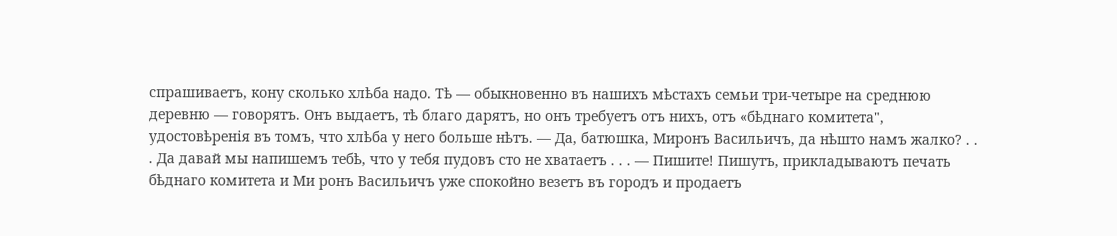спрашиваетъ, кону сколько хлѣба надо. Тѣ — обыкновенно въ нашихъ мѣстахъ семьи три-четыре на среднюю деревню — говорятъ. Онъ выдаетъ, тѣ благо дарятъ, но онъ требуетъ отъ нихъ, отъ «бѣднаго комитета", удостовѣренія въ томъ, что хлѣба у него больше нѣтъ. — Да, батюшка, Миронъ Васильичъ, да нѣшто намъ жалко? . . . Да давай мы напишемъ тебѣ, что у тебя пудовъ сто не хватаетъ . . . — Пишите! Пишутъ, прикладываютъ печать бѣднаго комитета и Ми ронъ Васильичъ уже спокойно везетъ въ городъ и продаетъ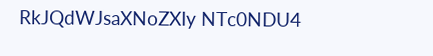RkJQdWJsaXNoZXIy NTc0NDU4